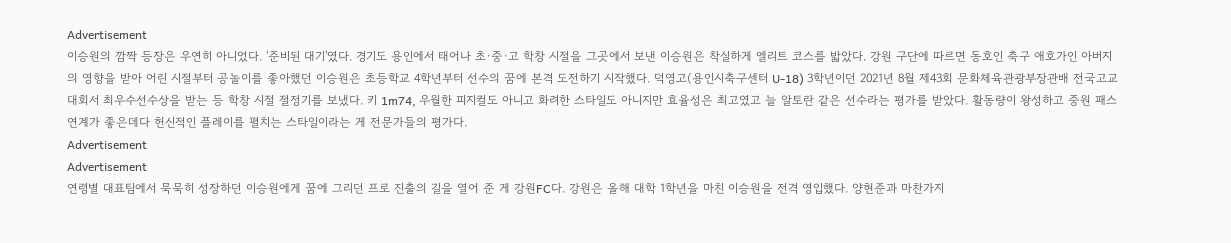Advertisement
이승원의 깜짝 등장은 우연히 아니었다. '준비된 대기'였다. 경기도 용인에서 태어나 초·중·고 학창 시절을 그곳에서 보낸 이승원은 착실하게 엘리트 코스를 밟았다. 강원 구단에 따르면 동호인 축구 애호가인 아버지의 영향을 받아 어린 시절부터 공놀이를 좋아했던 이승원은 초등학교 4학년부터 선수의 꿈에 본격 도전하기 시작했다. 덕영고(용인시축구센터 U-18) 3학년이던 2021년 8월 제43회 문화체육관광부장관배 전국고교대회서 최우수선수상을 받는 등 학창 시절 절정기를 보냈다. 키 1m74, 우월한 피지컬도 아니고 화려한 스타일도 아니지만 효율성은 최고였고 늘 알토란 같은 선수라는 평가를 받았다. 활동량이 왕성하고 중원 패스 연계가 좋은데다 헌신적인 플레이를 펼치는 스타일이라는 게 전문가들의 평가다.
Advertisement
Advertisement
연령별 대표팀에서 묵묵히 성장하던 이승원에게 꿈에 그리던 프로 진출의 길을 열어 준 게 강원FC다. 강원은 올해 대학 1학년을 마친 이승원을 전격 영입했다. 양현준과 마찬가지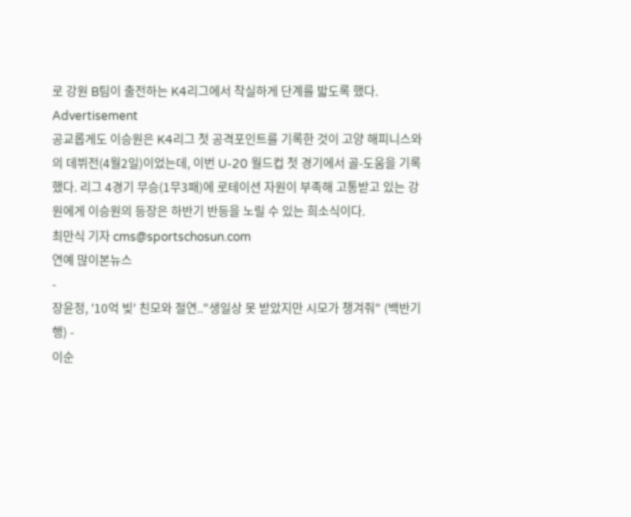로 강원 B팀이 출전하는 K4리그에서 착실하게 단계를 밟도록 했다.
Advertisement
공교롭게도 이승원은 K4리그 첫 공격포인트를 기록한 것이 고양 해피니스와의 데뷔전(4월2일)이었는데, 이번 U-20 월드컵 첫 경기에서 골-도움을 기록했다. 리그 4경기 무승(1무3패)에 로테이션 자원이 부족해 고통받고 있는 강원에게 이승원의 등장은 하반기 반등을 노릴 수 있는 희소식이다.
최만식 기자 cms@sportschosun.com
연예 많이본뉴스
-
장윤정, '10억 빚' 친모와 절연.."생일상 못 받았지만 시모가 챙겨줘" (백반기행) -
이순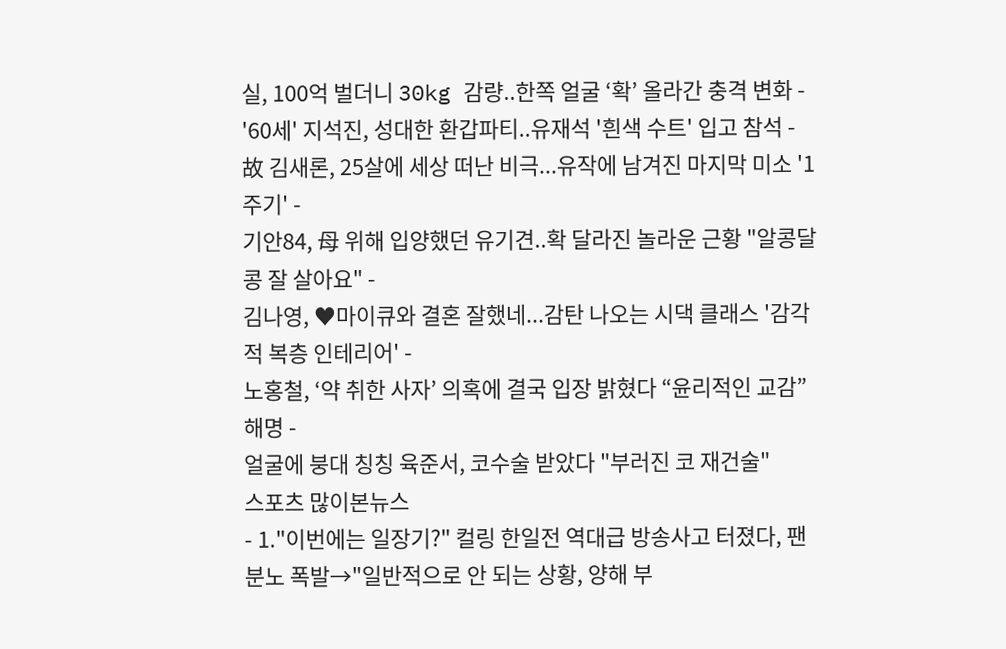실, 100억 벌더니 30kg 감량..한쪽 얼굴 ‘확’ 올라간 충격 변화 -
'60세' 지석진, 성대한 환갑파티..유재석 '흰색 수트' 입고 참석 -
故 김새론, 25살에 세상 떠난 비극...유작에 남겨진 마지막 미소 '1주기' -
기안84, 母 위해 입양했던 유기견..확 달라진 놀라운 근황 "알콩달콩 잘 살아요" -
김나영, ♥마이큐와 결혼 잘했네...감탄 나오는 시댁 클래스 '감각적 복층 인테리어' -
노홍철, ‘약 취한 사자’ 의혹에 결국 입장 밝혔다 “윤리적인 교감” 해명 -
얼굴에 붕대 칭칭 육준서, 코수술 받았다 "부러진 코 재건술"
스포츠 많이본뉴스
- 1."이번에는 일장기?" 컬링 한일전 역대급 방송사고 터졌다, 팬 분노 폭발→"일반적으로 안 되는 상황, 양해 부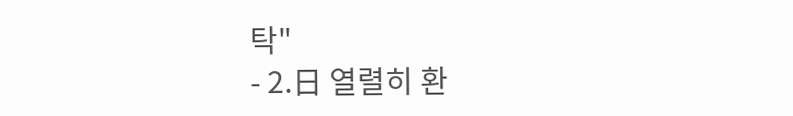탁"
- 2.日 열렬히 환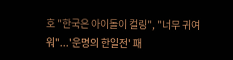호 "한국은 아이돌이 컬링", "너무 귀여워"...'운명의 한일전' 패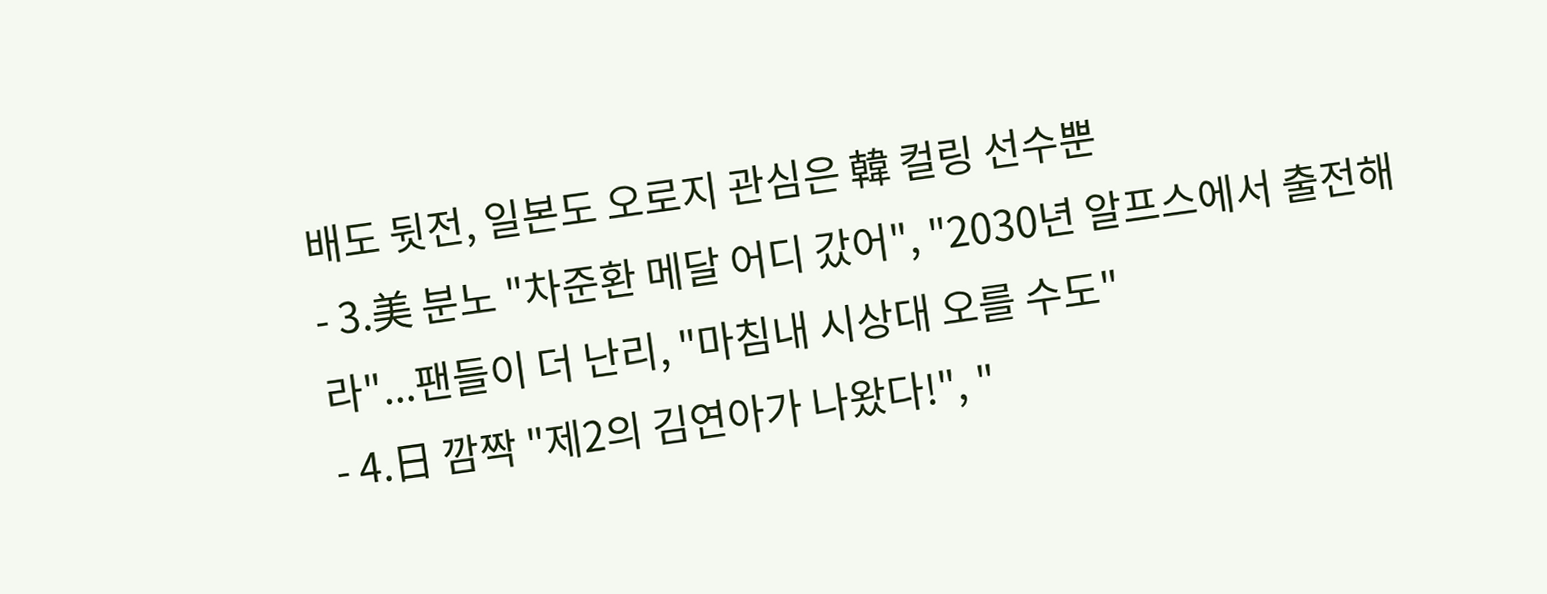배도 뒷전, 일본도 오로지 관심은 韓 컬링 선수뿐
- 3.美 분노 "차준환 메달 어디 갔어", "2030년 알프스에서 출전해라"...팬들이 더 난리, "마침내 시상대 오를 수도"
- 4.日 깜짝 "제2의 김연아가 나왔다!", "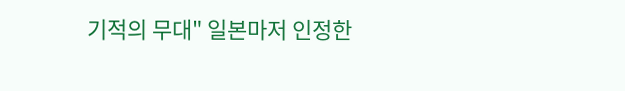기적의 무대" 일본마저 인정한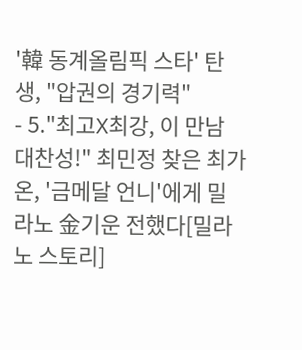'韓 동계올림픽 스타' 탄생, "압권의 경기력"
- 5."최고X최강, 이 만남 대찬성!" 최민정 찾은 최가온, '금메달 언니'에게 밀라노 金기운 전했다[밀라노 스토리]